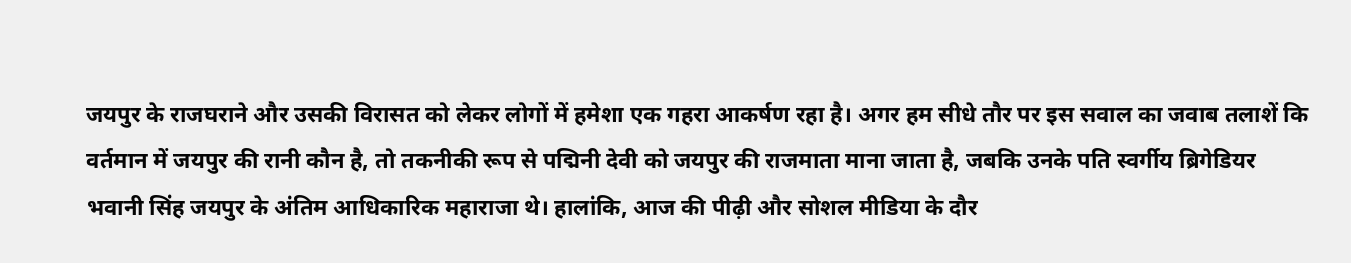जयपुर के राजघराने और उसकी विरासत को लेकर लोगों में हमेशा एक गहरा आकर्षण रहा है। अगर हम सीधे तौर पर इस सवाल का जवाब तलाशें कि वर्तमान में जयपुर की रानी कौन है, तो तकनीकी रूप से पद्मिनी देवी को जयपुर की राजमाता माना जाता है, जबकि उनके पति स्वर्गीय ब्रिगेडियर भवानी सिंह जयपुर के अंतिम आधिकारिक महाराजा थे। हालांकि, आज की पीढ़ी और सोशल मीडिया के दौर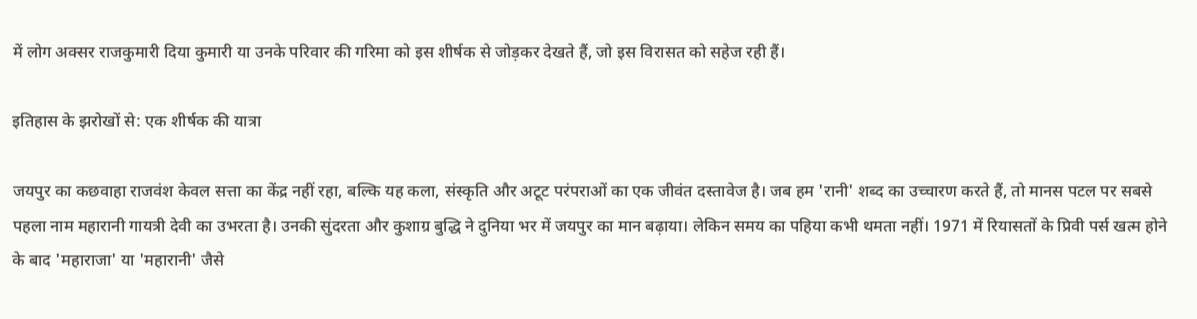में लोग अक्सर राजकुमारी दिया कुमारी या उनके परिवार की गरिमा को इस शीर्षक से जोड़कर देखते हैं, जो इस विरासत को सहेज रही हैं।

इतिहास के झरोखों से: एक शीर्षक की यात्रा

जयपुर का कछवाहा राजवंश केवल सत्ता का केंद्र नहीं रहा, बल्कि यह कला, संस्कृति और अटूट परंपराओं का एक जीवंत दस्तावेज है। जब हम 'रानी' शब्द का उच्चारण करते हैं, तो मानस पटल पर सबसे पहला नाम महारानी गायत्री देवी का उभरता है। उनकी सुंदरता और कुशाग्र बुद्धि ने दुनिया भर में जयपुर का मान बढ़ाया। लेकिन समय का पहिया कभी थमता नहीं। 1971 में रियासतों के प्रिवी पर्स खत्म होने के बाद 'महाराजा' या 'महारानी' जैसे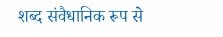शब्द संवैधानिक रूप से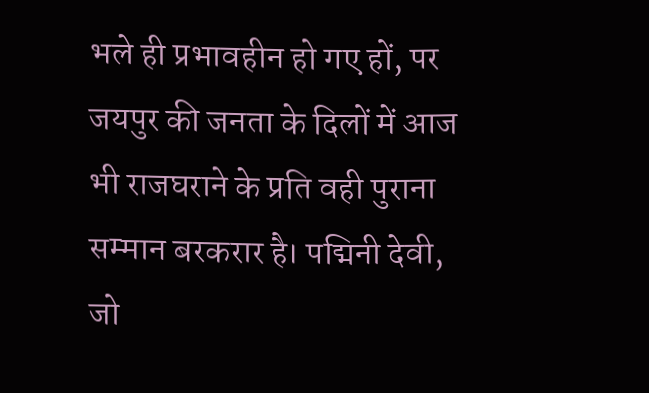भले ही प्रभावहीन हो गए हों, पर जयपुर की जनता के दिलों में आज भी राजघराने के प्रति वही पुराना सम्मान बरकरार है। पद्मिनी देवी, जो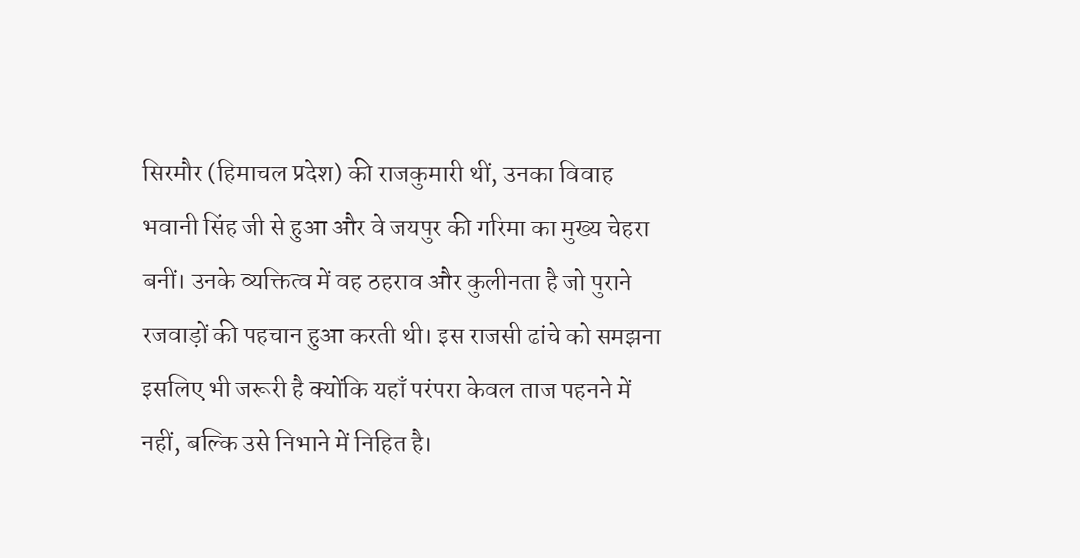सिरमौर (हिमाचल प्रदेश) की राजकुमारी थीं, उनका विवाह भवानी सिंह जी से हुआ और वे जयपुर की गरिमा का मुख्य चेहरा बनीं। उनके व्यक्तित्व में वह ठहराव और कुलीनता है जो पुराने रजवाड़ों की पहचान हुआ करती थी। इस राजसी ढांचे को समझना इसलिए भी जरूरी है क्योंकि यहाँ परंपरा केवल ताज पहनने में नहीं, बल्कि उसे निभाने में निहित है।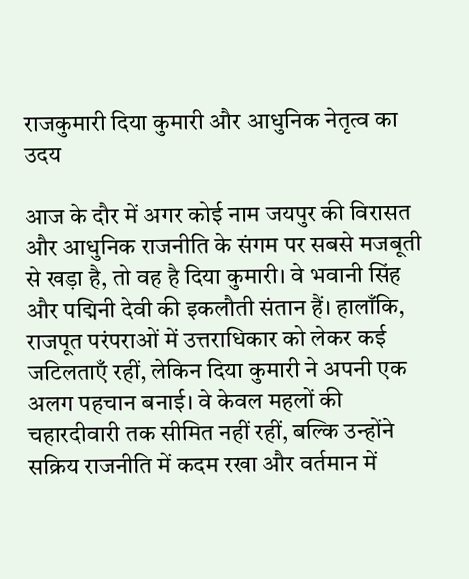राजकुमारी दिया कुमारी और आधुनिक नेतृत्व का उदय

आज के दौर में अगर कोई नाम जयपुर की विरासत और आधुनिक राजनीति के संगम पर सबसे मजबूती से खड़ा है, तो वह है दिया कुमारी। वे भवानी सिंह और पद्मिनी देवी की इकलौती संतान हैं। हालाँकि, राजपूत परंपराओं में उत्तराधिकार को लेकर कई जटिलताएँ रहीं, लेकिन दिया कुमारी ने अपनी एक अलग पहचान बनाई। वे केवल महलों की चहारदीवारी तक सीमित नहीं रहीं, बल्कि उन्होंने सक्रिय राजनीति में कदम रखा और वर्तमान में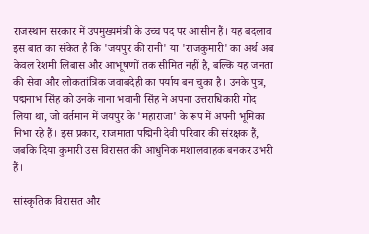राजस्थान सरकार में उपमुख्यमंत्री के उच्च पद पर आसीन हैं। यह बदलाव इस बात का संकेत है कि 'जयपुर की रानी' या 'राजकुमारी' का अर्थ अब केवल रेशमी लिबास और आभूषणों तक सीमित नहीं है, बल्कि यह जनता की सेवा और लोकतांत्रिक जवाबदेही का पर्याय बन चुका है। उनके पुत्र, पद्मनाभ सिंह को उनके नाना भवानी सिंह ने अपना उत्तराधिकारी गोद लिया था, जो वर्तमान में जयपुर के 'महाराजा' के रूप में अपनी भूमिका निभा रहे हैं। इस प्रकार, राजमाता पद्मिनी देवी परिवार की संरक्षक हैं, जबकि दिया कुमारी उस विरासत की आधुनिक मशालवाहक बनकर उभरी हैं।

सांस्कृतिक विरासत और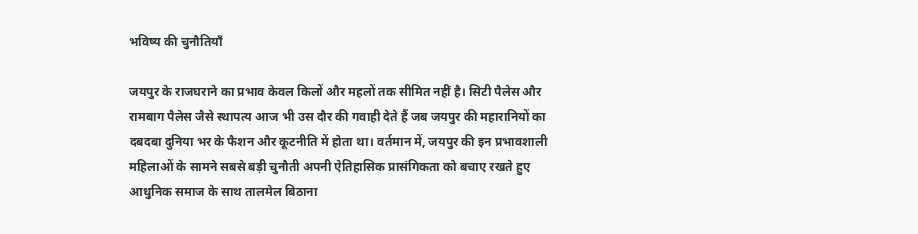भविष्य की चुनौतियाँ

जयपुर के राजघराने का प्रभाव केवल किलों और महलों तक सीमित नहीं है। सिटी पैलेस और रामबाग पैलेस जैसे स्थापत्य आज भी उस दौर की गवाही देते हैं जब जयपुर की महारानियों का दबदबा दुनिया भर के फैशन और कूटनीति में होता था। वर्तमान में, जयपुर की इन प्रभावशाली महिलाओं के सामने सबसे बड़ी चुनौती अपनी ऐतिहासिक प्रासंगिकता को बचाए रखते हुए आधुनिक समाज के साथ तालमेल बिठाना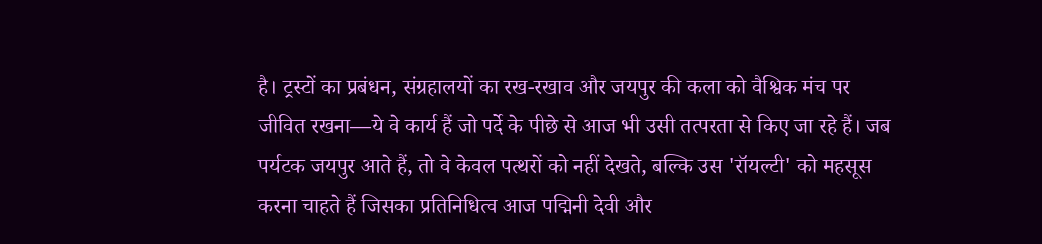है। ट्रस्टों का प्रबंधन, संग्रहालयों का रख-रखाव और जयपुर की कला को वैश्विक मंच पर जीवित रखना—ये वे कार्य हैं जो पर्दे के पीछे से आज भी उसी तत्परता से किए जा रहे हैं। जब पर्यटक जयपुर आते हैं, तो वे केवल पत्थरों को नहीं देखते, बल्कि उस 'रॉयल्टी' को महसूस करना चाहते हैं जिसका प्रतिनिधित्व आज पद्मिनी देवी और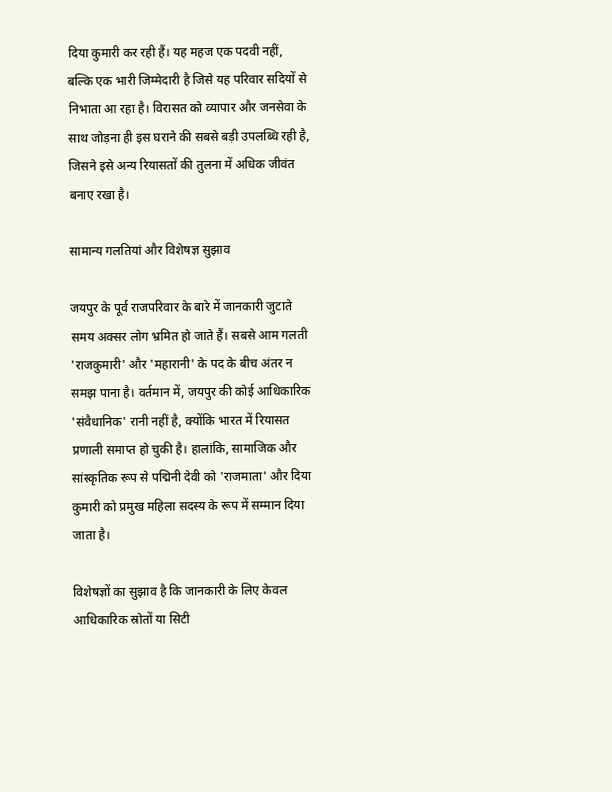दिया कुमारी कर रही हैं। यह महज एक पदवी नहीं, बल्कि एक भारी जिम्मेदारी है जिसे यह परिवार सदियों से निभाता आ रहा है। विरासत को व्यापार और जनसेवा के साथ जोड़ना ही इस घराने की सबसे बड़ी उपलब्धि रही है, जिसने इसे अन्य रियासतों की तुलना में अधिक जीवंत बनाए रखा है।

सामान्य गलतियां और विशेषज्ञ सुझाव

जयपुर के पूर्व राजपरिवार के बारे में जानकारी जुटाते समय अक्सर लोग भ्रमित हो जाते हैं। सबसे आम गलती 'राजकुमारी' और 'महारानी' के पद के बीच अंतर न समझ पाना है। वर्तमान में, जयपुर की कोई आधिकारिक 'संवैधानिक' रानी नहीं है, क्योंकि भारत में रियासत प्रणाली समाप्त हो चुकी है। हालांकि, सामाजिक और सांस्कृतिक रूप से पद्मिनी देवी को 'राजमाता' और दिया कुमारी को प्रमुख महिला सदस्य के रूप में सम्मान दिया जाता है।

विशेषज्ञों का सुझाव है कि जानकारी के लिए केवल आधिकारिक स्रोतों या सिटी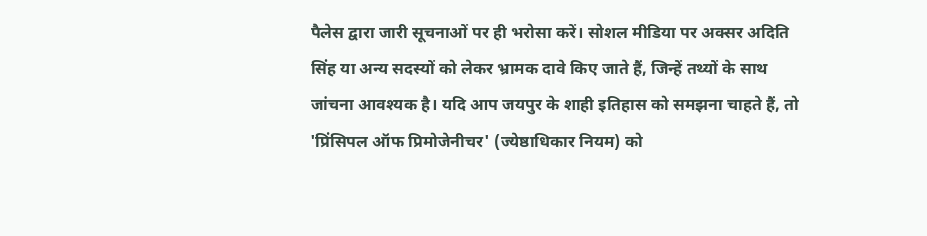पैलेस द्वारा जारी सूचनाओं पर ही भरोसा करें। सोशल मीडिया पर अक्सर अदिति सिंह या अन्य सदस्यों को लेकर भ्रामक दावे किए जाते हैं, जिन्हें तथ्यों के साथ जांचना आवश्यक है। यदि आप जयपुर के शाही इतिहास को समझना चाहते हैं, तो 'प्रिंसिपल ऑफ प्रिमोजेनीचर' (ज्येष्ठाधिकार नियम) को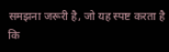समझना जरूरी है, जो यह स्पष्ट करता है कि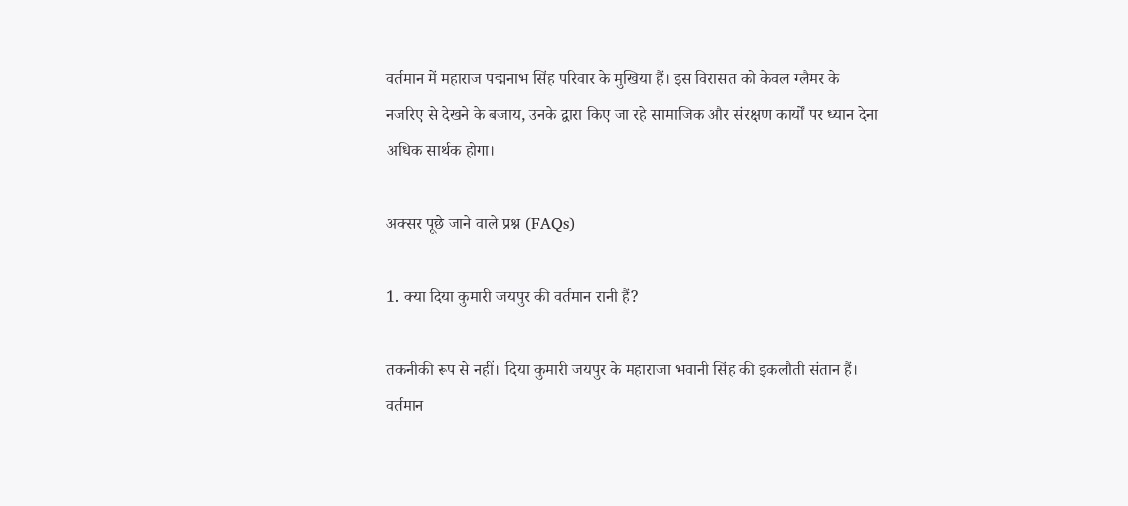वर्तमान में महाराज पद्मनाभ सिंह परिवार के मुखिया हैं। इस विरासत को केवल ग्लैमर के नजरिए से देखने के बजाय, उनके द्वारा किए जा रहे सामाजिक और संरक्षण कार्यों पर ध्यान देना अधिक सार्थक होगा।

अक्सर पूछे जाने वाले प्रश्न (FAQs)

1. क्या दिया कुमारी जयपुर की वर्तमान रानी हैं?

तकनीकी रूप से नहीं। दिया कुमारी जयपुर के महाराजा भवानी सिंह की इकलौती संतान हैं। वर्तमान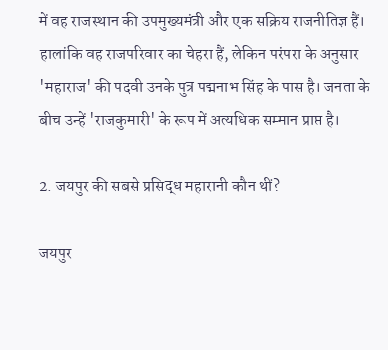में वह राजस्थान की उपमुख्यमंत्री और एक सक्रिय राजनीतिज्ञ हैं। हालांकि वह राजपरिवार का चेहरा हैं, लेकिन परंपरा के अनुसार 'महाराज' की पदवी उनके पुत्र पद्मनाभ सिंह के पास है। जनता के बीच उन्हें 'राजकुमारी' के रूप में अत्यधिक सम्मान प्राप्त है।

2. जयपुर की सबसे प्रसिद्ध महारानी कौन थीं?

जयपुर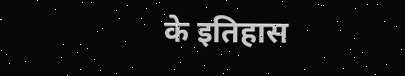के इतिहास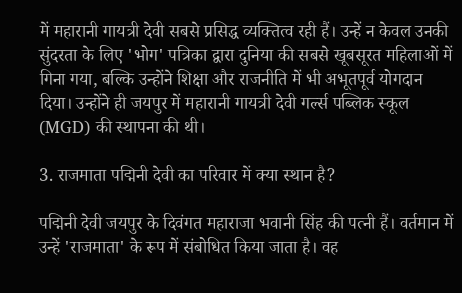में महारानी गायत्री देवी सबसे प्रसिद्ध व्यक्तित्व रही हैं। उन्हें न केवल उनकी सुंदरता के लिए 'भोग' पत्रिका द्वारा दुनिया की सबसे खूबसूरत महिलाओं में गिना गया, बल्कि उन्होंने शिक्षा और राजनीति में भी अभूतपूर्व योगदान दिया। उन्होंने ही जयपुर में महारानी गायत्री देवी गर्ल्स पब्लिक स्कूल (MGD) की स्थापना की थी।

3. राजमाता पद्मिनी देवी का परिवार में क्या स्थान है?

पद्मिनी देवी जयपुर के दिवंगत महाराजा भवानी सिंह की पत्नी हैं। वर्तमान में उन्हें 'राजमाता' के रूप में संबोधित किया जाता है। वह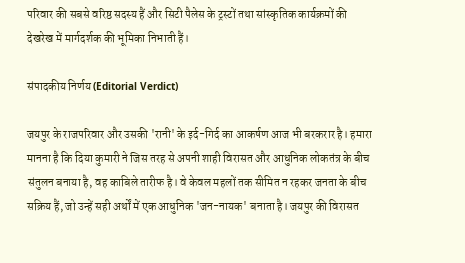परिवार की सबसे वरिष्ठ सदस्य हैं और सिटी पैलेस के ट्रस्टों तथा सांस्कृतिक कार्यक्रमों की देखरेख में मार्गदर्शक की भूमिका निभाती हैं।

संपादकीय निर्णय (Editorial Verdict)

जयपुर के राजपरिवार और उसकी 'रानी' के इर्द-गिर्द का आकर्षण आज भी बरकरार है। हमारा मानना है कि दिया कुमारी ने जिस तरह से अपनी शाही विरासत और आधुनिक लोकतंत्र के बीच संतुलन बनाया है, वह काबिले तारीफ है। वे केवल महलों तक सीमित न रहकर जनता के बीच सक्रिय हैं, जो उन्हें सही अर्थों में एक आधुनिक 'जन-नायक' बनाता है। जयपुर की विरासत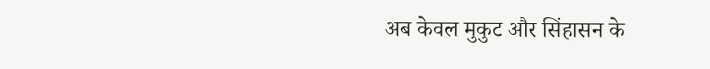अब केवल मुकुट और सिंहासन के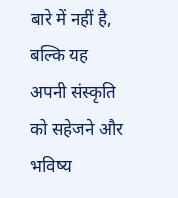बारे में नहीं है, बल्कि यह अपनी संस्कृति को सहेजने और भविष्य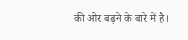की ओर बढ़ने के बारे में है।